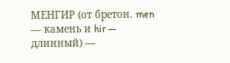МЕНГИР (от бретон. men — камень и hir — длинный) —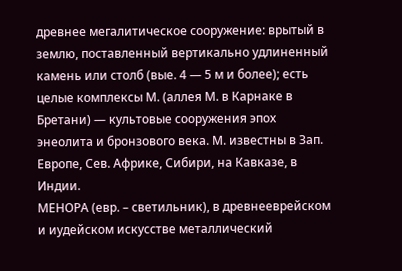древнее мегалитическое сооружение: врытый в землю, поставленный вертикально удлиненный камень или столб (вые. 4 — 5 м и более); есть целые комплексы М. (аллея М. в Карнаке в Бретани) — культовые сооружения эпох энеолита и бронзового века. М. известны в Зап. Европе, Сев. Африке, Сибири, на Кавказе, в Индии.
МЕНОРА (евр. – светильник), в древнееврейском и иудейском искусстве металлический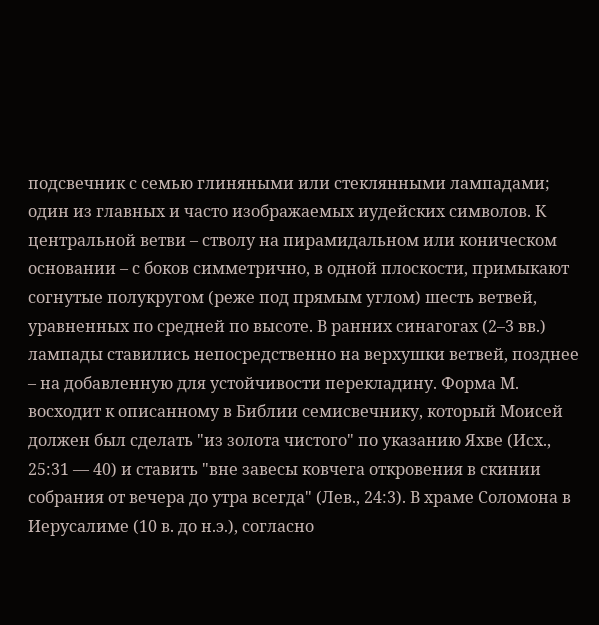подсвечник с семью глиняными или стеклянными лампадами; один из главных и часто изображаемых иудейских символов. К центральной ветви – стволу на пирамидальном или коническом основании – с боков симметрично, в одной плоскости, примыкают согнутые полукругом (реже под прямым углом) шесть ветвей, уравненных по средней по высоте. В ранних синагогах (2–3 вв.) лампады ставились непосредственно на верхушки ветвей, позднее – на добавленную для устойчивости перекладину. Форма М. восходит к описанному в Библии семисвечнику, который Моисей должен был сделать "из золота чистого" по указанию Яхве (Исх., 25:31 — 40) и ставить "вне завесы ковчега откровения в скинии собрания от вечера до утра всегда" (Лев., 24:3). В храме Соломона в Иерусалиме (10 в. до н.э.), согласно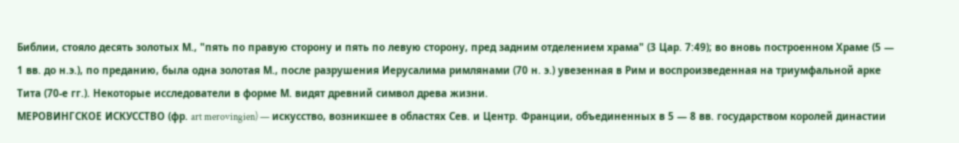Библии, стояло десять золотых М., "пять по правую сторону и пять по левую сторону, пред задним отделением храма" (3 Цар. 7:49); во вновь построенном Храме (5 — 1 вв. до н.э.), по преданию, была одна золотая М., после разрушения Иерусалима римлянами (70 н. э.) увезенная в Рим и воспроизведенная на триумфальной арке Тита (70-е гг.). Некоторые исследователи в форме М. видят древний символ древа жизни.
МЕРОВИНГСКОЕ ИСКУССТВО (фр. art merovingien) — искусство, возникшее в областях Сев. и Центр. Франции, объединенных в 5 — 8 вв. государством королей династии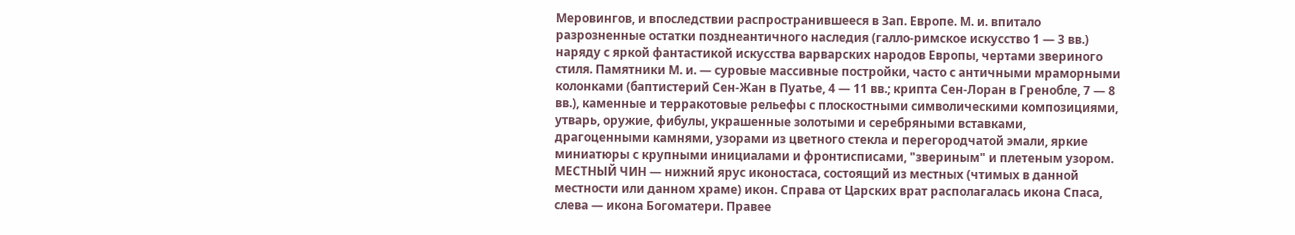Меровингов, и впоследствии распространившееся в Зап. Европе. М. и. впитало разрозненные остатки позднеантичного наследия (галло-римское искусство 1 — 3 вв.) наряду с яркой фантастикой искусства варварских народов Европы, чертами звериного стиля. Памятники М. и. — суровые массивные постройки, часто с античными мраморными колонками (баптистерий Сен-Жан в Пуатье, 4 — 11 вв.; крипта Сен-Лоран в Гренобле, 7 — 8 вв.), каменные и терракотовые рельефы с плоскостными символическими композициями, утварь, оружие, фибулы, украшенные золотыми и серебряными вставками, драгоценными камнями, узорами из цветного стекла и перегородчатой эмали, яркие миниатюры с крупными инициалами и фронтисписами, "звериным" и плетеным узором.
МЕСТНЫЙ ЧИН — нижний ярус иконостаса, состоящий из местных (чтимых в данной местности или данном храме) икон. Справа от Царских врат располагалась икона Спаса, слева — икона Богоматери. Правее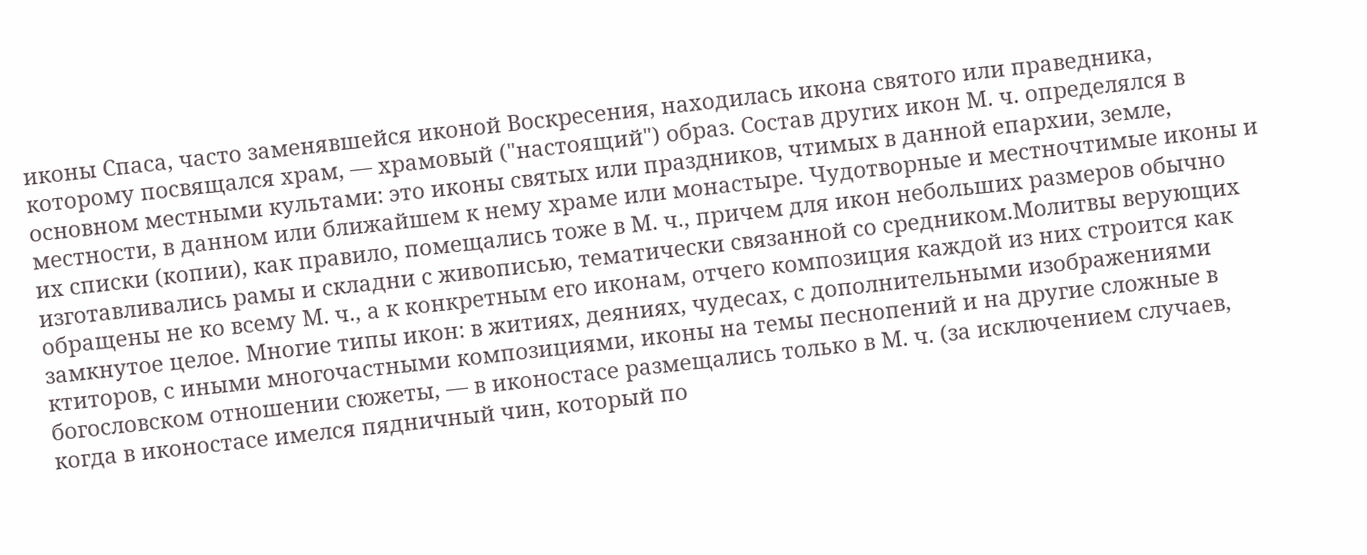иконы Спаса, часто заменявшейся иконой Воскресения, находилась икона святого или праведника, которому посвящался храм, — храмовый ("настоящий") образ. Состав других икон М. ч. определялся в основном местными культами: это иконы святых или праздников, чтимых в данной епархии, земле, местности, в данном или ближайшем к нему храме или монастыре. Чудотворные и местночтимые иконы и их списки (копии), как правило, помещались тоже в М. ч., причем для икон небольших размеров обычно изготавливались рамы и складни с живописью, тематически связанной со средником.Молитвы верующих обращены не ко всему М. ч., а к конкретным его иконам, отчего композиция каждой из них строится как замкнутое целое. Многие типы икон: в житиях, деяниях, чудесах, с дополнительными изображениями ктиторов, с иными многочастными композициями, иконы на темы песнопений и на другие сложные в богословском отношении сюжеты, — в иконостасе размещались только в М. ч. (за исключением случаев, когда в иконостасе имелся пядничный чин, который по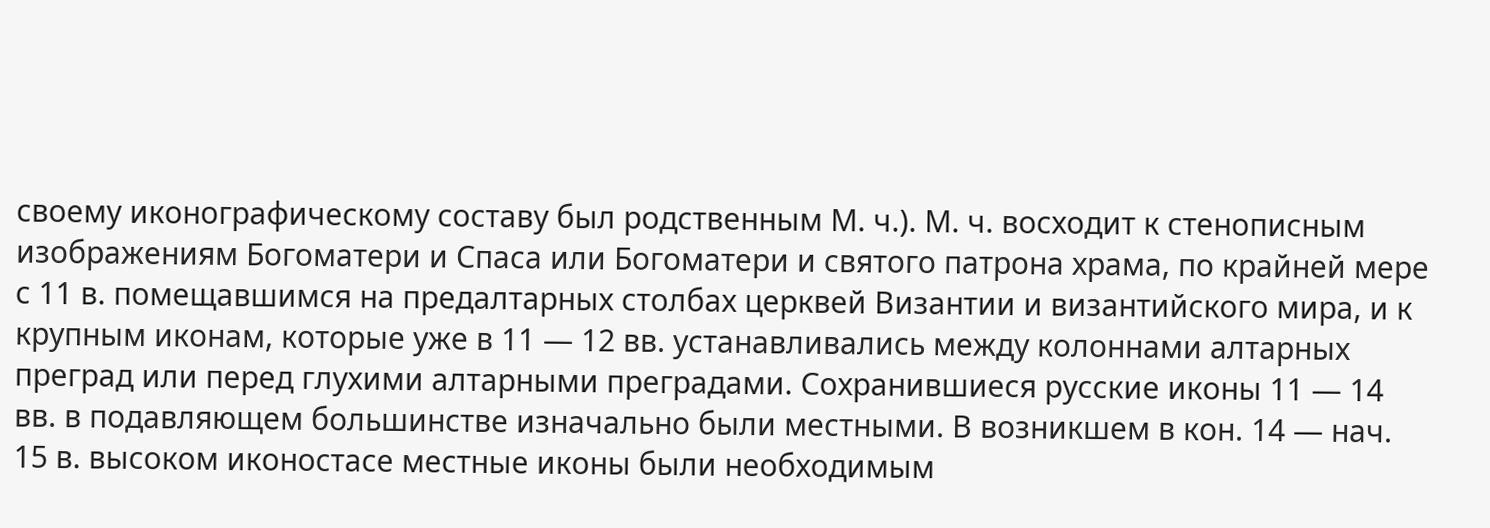своему иконографическому составу был родственным М. ч.). М. ч. восходит к стенописным изображениям Богоматери и Спаса или Богоматери и святого патрона храма, по крайней мере с 11 в. помещавшимся на предалтарных столбах церквей Византии и византийского мира, и к крупным иконам, которые уже в 11 — 12 вв. устанавливались между колоннами алтарных преград или перед глухими алтарными преградами. Сохранившиеся русские иконы 11 — 14 вв. в подавляющем большинстве изначально были местными. В возникшем в кон. 14 — нач. 15 в. высоком иконостасе местные иконы были необходимым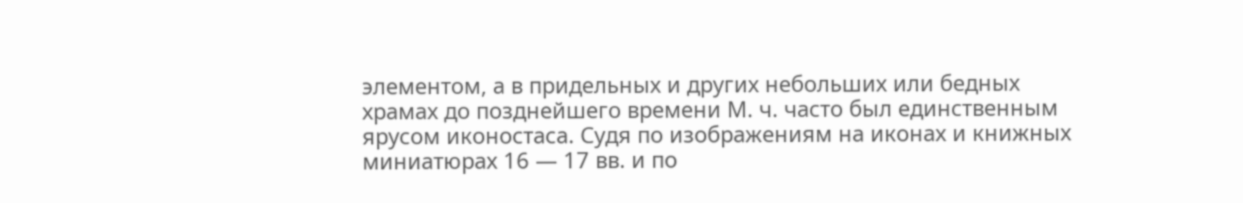элементом, а в придельных и других небольших или бедных храмах до позднейшего времени М. ч. часто был единственным ярусом иконостаса. Судя по изображениям на иконах и книжных миниатюрах 16 — 17 вв. и по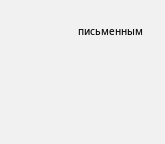письменным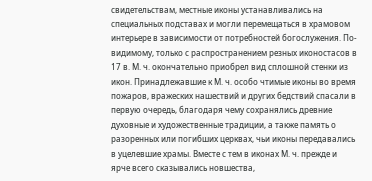свидетельствам, местные иконы устанавливались на специальных подставах и могли перемещаться в храмовом интерьере в зависимости от потребностей богослужения. По-видимому, только с распространением резных иконостасов в 17 в. М. ч. окончательно приобрел вид сплошной стенки из икон. Принадлежавшие к М. ч. особо чтимые иконы во время пожаров, вражеских нашествий и других бедствий спасали в первую очередь, благодаря чему сохранялись древние духовные и художественные традиции, а также память о разоренных или погибших церквах, чьи иконы передавались в уцелевшие храмы. Вместе с тем в иконах М. ч. прежде и ярче всего сказывались новшества,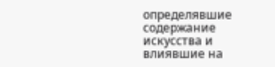определявшие содержание искусства и влиявшие на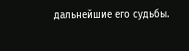дальнейшие его судьбы.